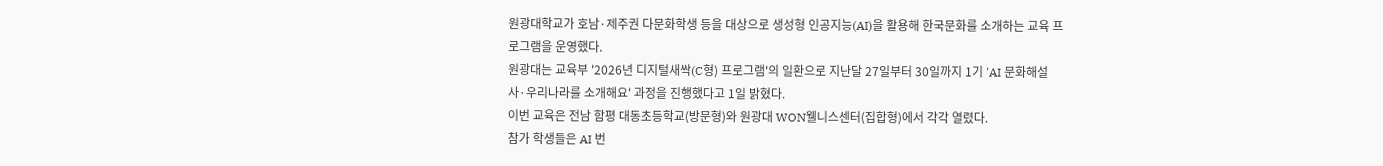원광대학교가 호남·제주권 다문화학생 등을 대상으로 생성형 인공지능(AI)을 활용해 한국문화를 소개하는 교육 프로그램을 운영했다.
원광대는 교육부 '2026년 디지털새싹(C형) 프로그램'의 일환으로 지난달 27일부터 30일까지 1기 'AI 문화해설사·우리나라를 소개해요' 과정을 진행했다고 1일 밝혔다.
이번 교육은 전남 함평 대동초등학교(방문형)와 원광대 WON웰니스센터(집합형)에서 각각 열렸다.
참가 학생들은 AI 번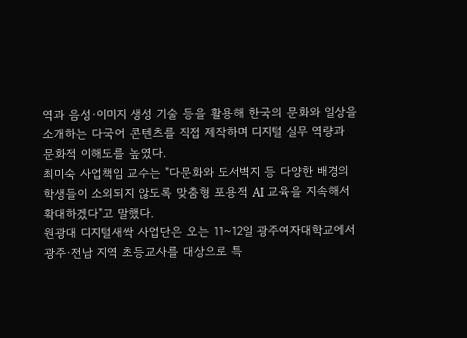역과 음성·이미지 생성 기술 등을 활용해 한국의 문화와 일상을 소개하는 다국어 콘텐츠를 직접 제작하며 디지털 실무 역량과 문화적 이해도를 높였다.
최미숙 사업책임 교수는 "다문화와 도서벽지 등 다양한 배경의 학생들이 소외되지 않도록 맞춤형 포용적 AI 교육을 지속해서 확대하겠다"고 말했다.
원광대 디지털새싹 사업단은 오는 11~12일 광주여자대학교에서 광주·전남 지역 초등교사를 대상으로 특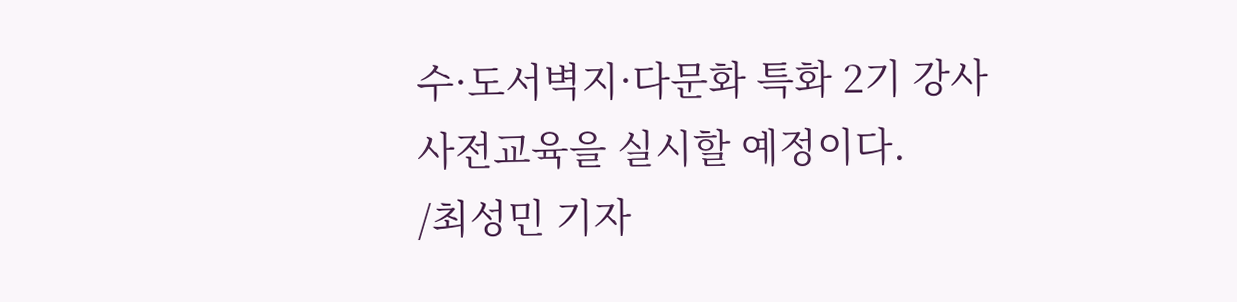수·도서벽지·다문화 특화 2기 강사 사전교육을 실시할 예정이다.
/최성민 기자